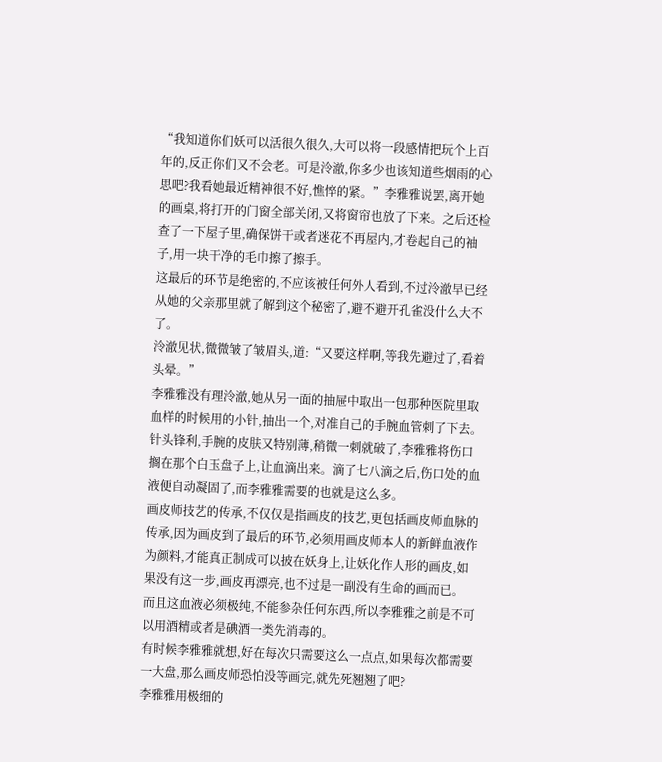“我知道你们妖可以活很久很久,大可以将一段感情把玩个上百年的,反正你们又不会老。可是泠澈,你多少也该知道些烟雨的心思吧?我看她最近精神很不好,憔悴的紧。”李雅雅说罢,离开她的画桌,将打开的门窗全部关闭,又将窗帘也放了下来。之后还检查了一下屋子里,确保饼干或者迷花不再屋内,才卷起自己的袖子,用一块干净的毛巾擦了擦手。
这最后的环节是绝密的,不应该被任何外人看到,不过泠澈早已经从她的父亲那里就了解到这个秘密了,避不避开孔雀没什么大不了。
泠澈见状,微微皱了皱眉头,道:“又要这样啊,等我先避过了,看着头晕。”
李雅雅没有理泠澈,她从另一面的抽屉中取出一包那种医院里取血样的时候用的小针,抽出一个,对准自己的手腕血管刺了下去。
针头锋利,手腕的皮肤又特别薄,稍微一刺就破了,李雅雅将伤口搁在那个白玉盘子上,让血滴出来。滴了七八滴之后,伤口处的血液便自动凝固了,而李雅雅需要的也就是这么多。
画皮师技艺的传承,不仅仅是指画皮的技艺,更包括画皮师血脉的传承,因为画皮到了最后的环节,必须用画皮师本人的新鲜血液作为颜料,才能真正制成可以披在妖身上,让妖化作人形的画皮,如果没有这一步,画皮再漂亮,也不过是一副没有生命的画而已。
而且这血液必须极纯,不能参杂任何东西,所以李雅雅之前是不可以用酒精或者是碘酒一类先消毒的。
有时候李雅雅就想,好在每次只需要这么一点点,如果每次都需要一大盘,那么画皮师恐怕没等画完,就先死翘翘了吧?
李雅雅用极细的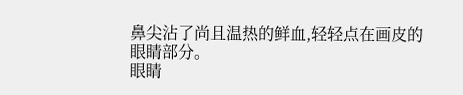鼻尖沾了尚且温热的鲜血,轻轻点在画皮的眼睛部分。
眼睛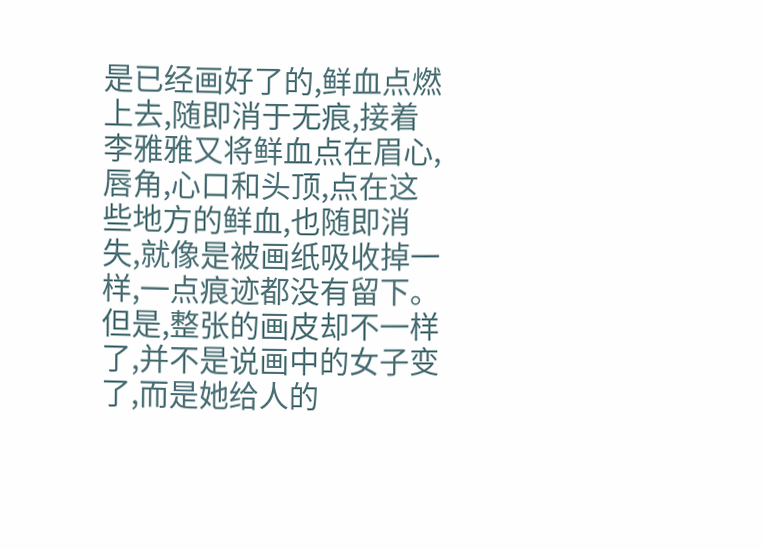是已经画好了的,鲜血点燃上去,随即消于无痕,接着李雅雅又将鲜血点在眉心,唇角,心口和头顶,点在这些地方的鲜血,也随即消失,就像是被画纸吸收掉一样,一点痕迹都没有留下。
但是,整张的画皮却不一样了,并不是说画中的女子变了,而是她给人的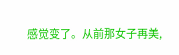感觉变了。从前那女子再美,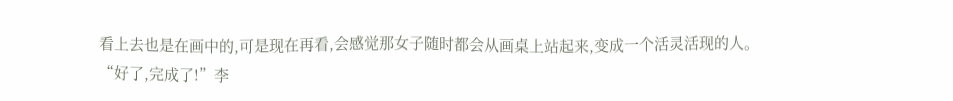看上去也是在画中的,可是现在再看,会感觉那女子随时都会从画桌上站起来,变成一个活灵活现的人。
“好了,完成了!”李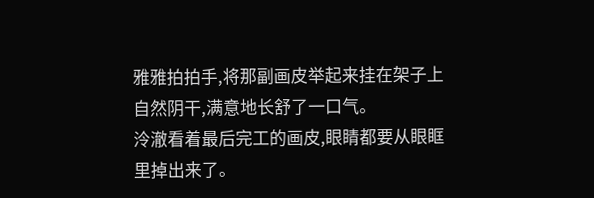雅雅拍拍手,将那副画皮举起来挂在架子上自然阴干,满意地长舒了一口气。
泠澈看着最后完工的画皮,眼睛都要从眼眶里掉出来了。